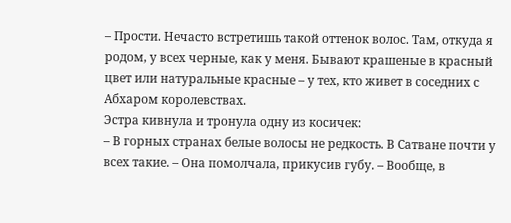– Прости. Нечасто встретишь такой оттенок волос. Там, откуда я родом, у всех черные, как у меня. Бывают крашеные в красный цвет или натуральные красные – у тех, кто живет в соседних с Абхаром королевствах.
Эстра кивнула и тронула одну из косичек:
– В горных странах белые волосы не редкость. В Сатване почти у всех такие. – Она помолчала, прикусив губу. – Вообще, в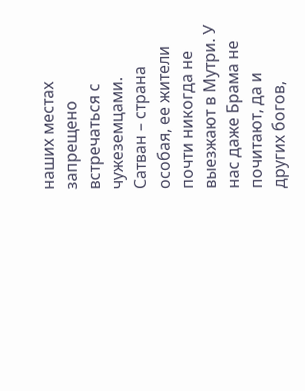наших местах запрещено встречаться с чужеземцами. Сатван – страна особая, ее жители почти никогда не выезжают в Мутри. У нас даже Брама не почитают, да и других богов,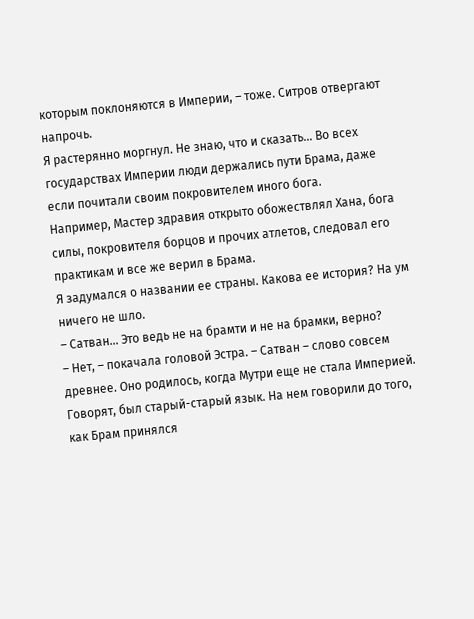которым поклоняются в Империи, – тоже. Ситров отвергают напрочь.
Я растерянно моргнул. Не знаю, что и сказать… Во всех государствах Империи люди держались пути Брама, даже если почитали своим покровителем иного бога.
Например, Мастер здравия открыто обожествлял Хана, бога силы, покровителя борцов и прочих атлетов, следовал его практикам и все же верил в Брама.
Я задумался о названии ее страны. Какова ее история? На ум ничего не шло.
– Сатван… Это ведь не на брамти и не на брамки, верно?
– Нет, – покачала головой Эстра. – Сатван – слово совсем древнее. Оно родилось, когда Мутри еще не стала Империей. Говорят, был старый-старый язык. На нем говорили до того, как Брам принялся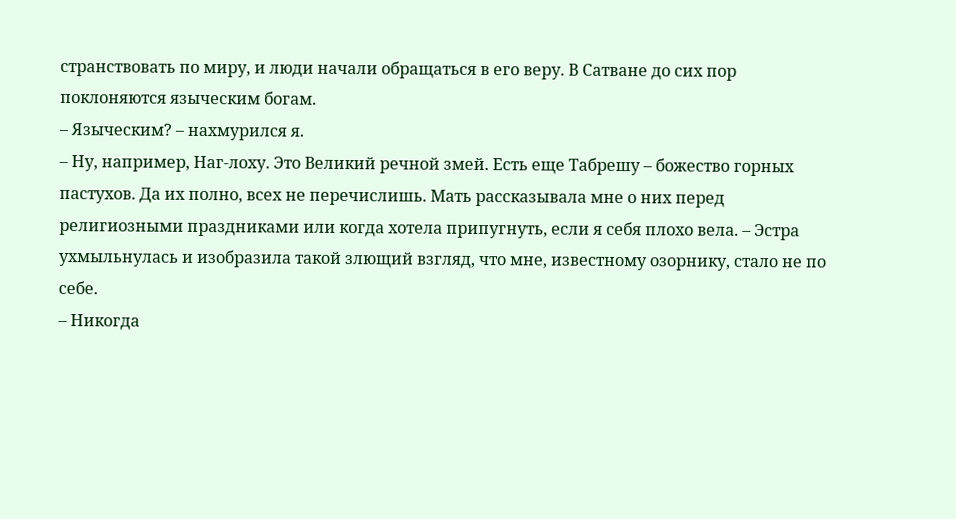странствовать по миру, и люди начали обращаться в его веру. В Сатване до сих пор поклоняются языческим богам.
– Языческим? – нахмурился я.
– Ну, например, Наг-лоху. Это Великий речной змей. Есть еще Табрешу – божество горных пастухов. Да их полно, всех не перечислишь. Мать рассказывала мне о них перед религиозными праздниками или когда хотела припугнуть, если я себя плохо вела. – Эстра ухмыльнулась и изобразила такой злющий взгляд, что мне, известному озорнику, стало не по себе.
– Никогда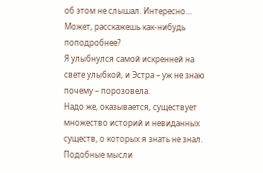об этом не слышал. Интересно… Может, расскажешь как-нибудь поподробнее?
Я улыбнулся самой искренней на свете улыбкой, и Эстра – уж не знаю почему – порозовела.
Надо же, оказывается, существует множество историй и невиданных существ, о которых я знать не знал. Подобные мысли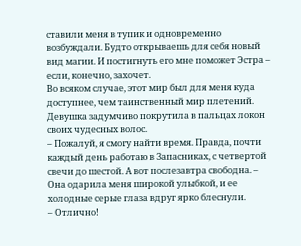ставили меня в тупик и одновременно возбуждали. Будто открываешь для себя новый вид магии. И постигнуть его мне поможет Эстра – если, конечно, захочет.
Во всяком случае, этот мир был для меня куда доступнее, чем таинственный мир плетений.
Девушка задумчиво покрутила в пальцах локон своих чудесных волос.
– Пожалуй, я смогу найти время. Правда, почти каждый день работаю в Запасниках, с четвертой свечи до шестой. А вот послезавтра свободна. – Она одарила меня широкой улыбкой, и ее холодные серые глаза вдруг ярко блеснули.
– Отлично!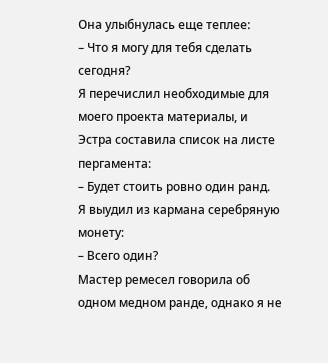Она улыбнулась еще теплее:
– Что я могу для тебя сделать сегодня?
Я перечислил необходимые для моего проекта материалы, и Эстра составила список на листе пергамента:
– Будет стоить ровно один ранд.
Я выудил из кармана серебряную монету:
– Всего один?
Мастер ремесел говорила об одном медном ранде, однако я не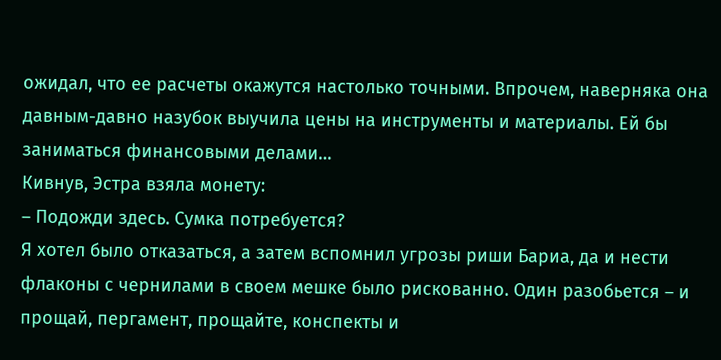ожидал, что ее расчеты окажутся настолько точными. Впрочем, наверняка она давным-давно назубок выучила цены на инструменты и материалы. Ей бы заниматься финансовыми делами…
Кивнув, Эстра взяла монету:
– Подожди здесь. Сумка потребуется?
Я хотел было отказаться, а затем вспомнил угрозы риши Бариа, да и нести флаконы с чернилами в своем мешке было рискованно. Один разобьется – и прощай, пергамент, прощайте, конспекты и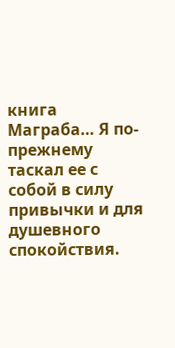книга Маграба… Я по-прежнему таскал ее с собой в силу привычки и для душевного спокойствия.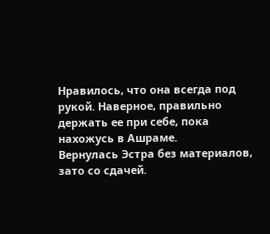Нравилось, что она всегда под рукой. Наверное, правильно держать ее при себе, пока нахожусь в Ашраме.
Вернулась Эстра без материалов, зато со сдачей.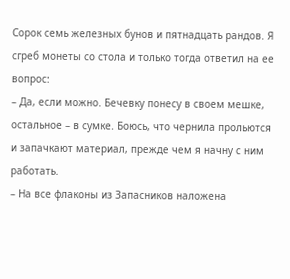Сорок семь железных бунов и пятнадцать рандов. Я сгреб монеты со стола и только тогда ответил на ее вопрос:
– Да, если можно. Бечевку понесу в своем мешке, остальное – в сумке. Боюсь, что чернила прольются и запачкают материал, прежде чем я начну с ним работать.
– На все флаконы из Запасников наложена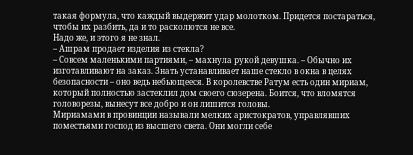такая формула, что каждый выдержит удар молотком. Придется постараться, чтобы их разбить, да и то расколются не все.
Надо же, и этого я не знал.
– Ашрам продает изделия из стекла?
– Совсем маленькими партиями, – махнула рукой девушка. – Обычно их изготавливают на заказ. Знать устанавливает наше стекло в окна в целях безопасности – оно ведь небьющееся. В королевстве Ратум есть один мириам, который полностью застеклил дом своего сюзерена. Боится, что вломятся головорезы, вынесут все добро и он лишится головы.
Мириамами в провинции называли мелких аристократов, управлявших поместьями господ из высшего света. Они могли себе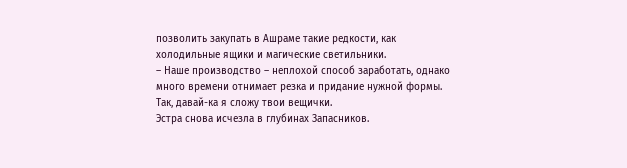позволить закупать в Ашраме такие редкости, как холодильные ящики и магические светильники.
– Наше производство – неплохой способ заработать, однако много времени отнимает резка и придание нужной формы. Так, давай-ка я сложу твои вещички.
Эстра снова исчезла в глубинах Запасников.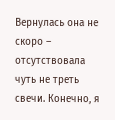Вернулась она не скоро – отсутствовала чуть не треть свечи. Конечно, я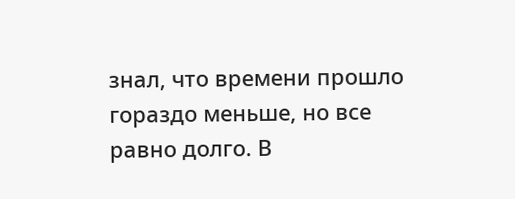знал, что времени прошло гораздо меньше, но все равно долго. В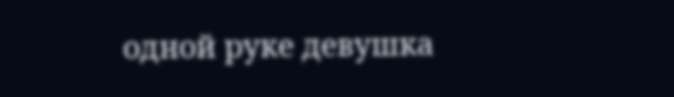одной руке девушка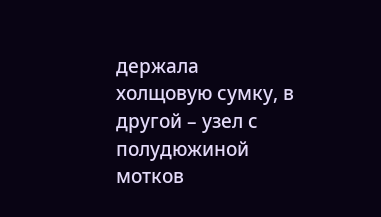держала холщовую сумку, в другой – узел с полудюжиной мотков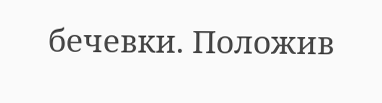бечевки. Положив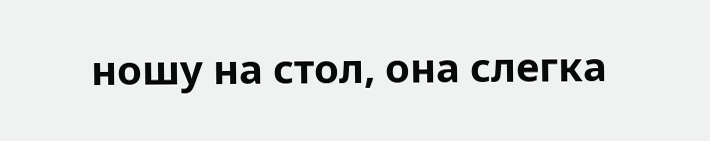ношу на стол, она слегка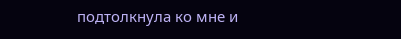подтолкнула ко мне и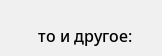то и другое: